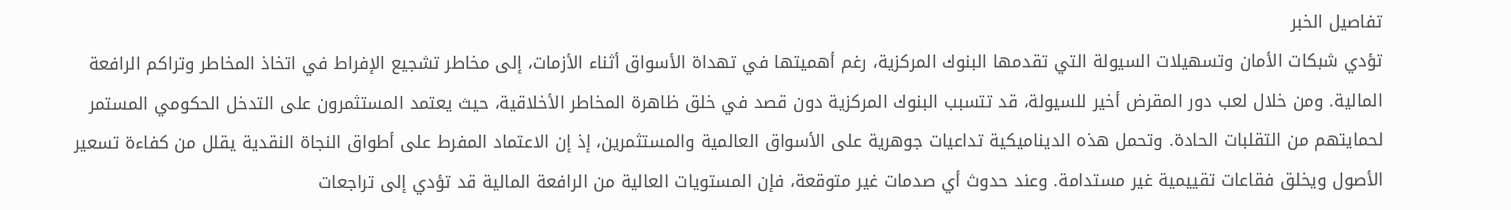تفاصيل الخبر
تؤدي شبكات الأمان وتسهيلات السيولة التي تقدمها البنوك المركزية، رغم أهميتها في تهداة الأسواق أثناء الأزمات، إلى مخاطر تشجيع الإفراط في اتخاذ المخاطر وتراكم الرافعة المالية. ومن خلال لعب دور المقرض أخير للسيولة، قد تتسبب البنوك المركزية دون قصد في خلق ظاهرة المخاطر الأخلاقية، حيث يعتمد المستثمرون على التدخل الحكومي المستمر لحمايتهم من التقلبات الحادة. وتحمل هذه الديناميكية تداعيات جوهرية على الأسواق العالمية والمستثمرين، إذ إن الاعتماد المفرط على أطواق النجاة النقدية يقلل من كفاءة تسعير الأصول ويخلق فقاعات تقييمية غير مستدامة. وعند حدوث أي صدمات غير متوقعة، فإن المستويات العالية من الرافعة المالية قد تؤدي إلى تراجعات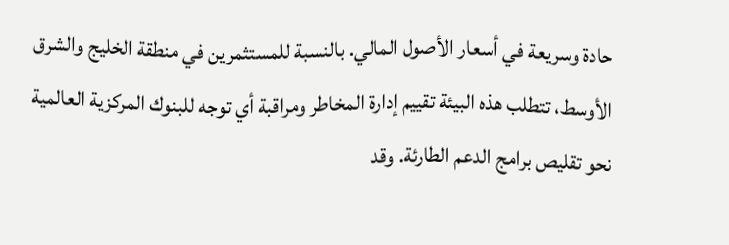حادة وسريعة في أسعار الأصول المالي. بالنسبة للمستثمرين في منطقة الخليج والشرق الأوسط، تتطلب هذه البيئة تقييم إدارة المخاطر ومراقبة أي توجه للبنوك المركزية العالمية نحو تقليص برامج الدعم الطارئة. وقد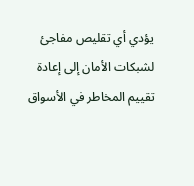يؤدي أي تقليص مفاجئ لشبكات الأمان إلى إعادة تقييم المخاطر في الأسواق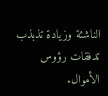الناشئة وزيادة تذبذب تدفقات رؤوس الأموال.